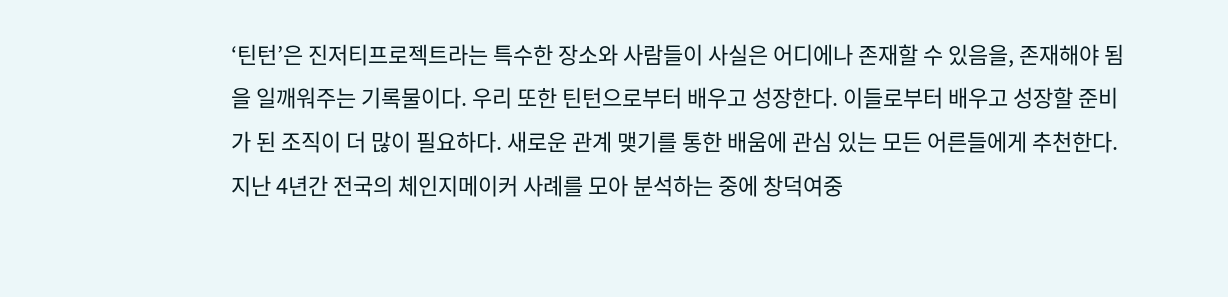‘틴턴’은 진저티프로젝트라는 특수한 장소와 사람들이 사실은 어디에나 존재할 수 있음을, 존재해야 됨을 일깨워주는 기록물이다. 우리 또한 틴턴으로부터 배우고 성장한다. 이들로부터 배우고 성장할 준비가 된 조직이 더 많이 필요하다. 새로운 관계 맺기를 통한 배움에 관심 있는 모든 어른들에게 추천한다.
지난 4년간 전국의 체인지메이커 사례를 모아 분석하는 중에 창덕여중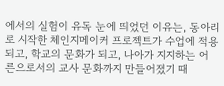에서의 실험이 유독 눈에 띄었던 이유는, 동아리로 시작한 체인지메이커 프로젝트가 수업에 적용되고, 학교의 문화가 되고, 나아가 지지하는 어른으로서의 교사 문화까지 만들어졌기 때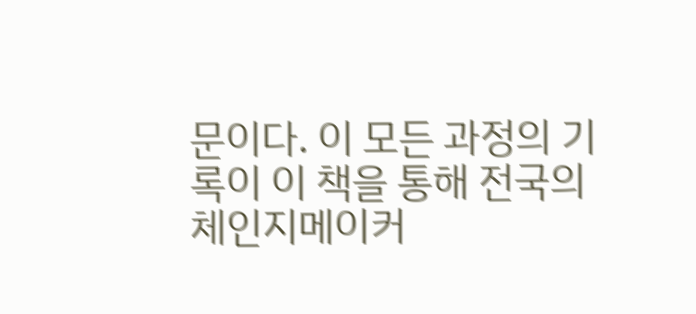문이다. 이 모든 과정의 기록이 이 책을 통해 전국의 체인지메이커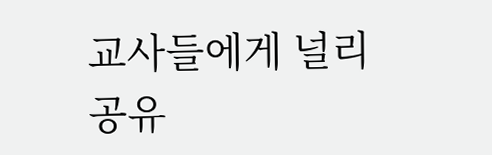교사들에게 널리 공유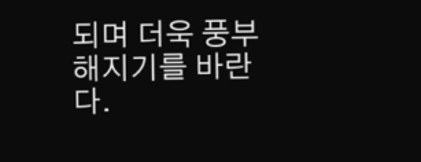되며 더욱 풍부해지기를 바란다.